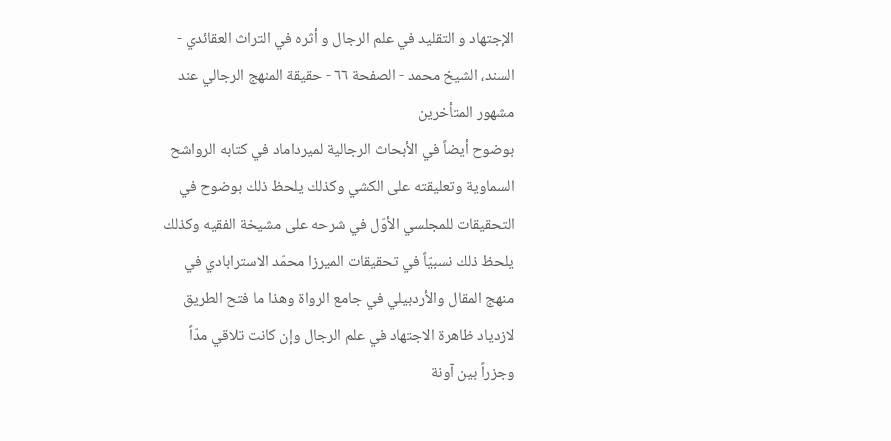الإجتهاد و التقليد في علم الرجال و أثره في التراث العقائدي - السند، الشيخ محمد - الصفحة ٦٦ - حقيقة المنهج الرجالي عند مشهور المتأخرين
بوضوح أيضاً في الأبحاث الرجالية لميرداماد في كتابه الرواشح السماوية وتعليقته على الكشي وكذلك يلحظ ذلك بوضوح في التحقيقات للمجلسي الأوّل في شرحه على مشيخة الفقيه وكذلك يلحظ ذلك نسبيّاً في تحقيقات الميرزا محمّد الاسترابادي في منهج المقال والأردبيلي في جامع الرواة وهذا ما فتح الطريق لازدياد ظاهرة الاجتهاد في علم الرجال وإن كانت تلاقي مدّاً وجزراً بين آونة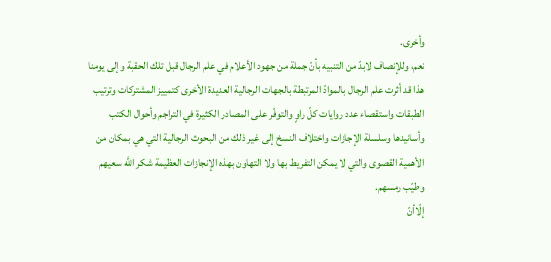وأخرى.
نعم، وللإنصاف لابدّ من التنبيه بأنّ جملة من جهود الأعلام في علم الرجال قبل تلك الحقبة وإلى يومنا هذا قد أثرت علم الرجال بالموادّ المرتبطة بالجهات الرجالية العديدة الأخرى كتمييز المشتركات وترتيب الطبقات واستقصاء عدد روايات كلّ راوٍ والتوفّر على المصادر الكثيرة في التراجم وأحوال الكتب وأسانيدها وسلسلة الإجازات واختلاف النسخ إلى غير ذلك من البحوث الرجالية التي هي بمكان من الأهمية القصوى والتي لا يمكن التفريط بها ولا التهاون بهذه الإنجازات العظيمة شكر اللَّه سعيهم وطيّب رمسهم.
إلّاأنّ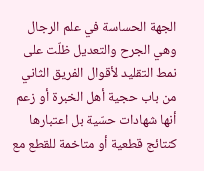الجهة الحساسة في علم الرجال وهي الجرح والتعديل ظلّت على نمط التقليد لأقوال الفريق الثاني من باب حجية أهل الخبرة أو زعم أنها شهادات حسّية بل اعتبارها كنتائج قطعية أو متاخمة للقطع مع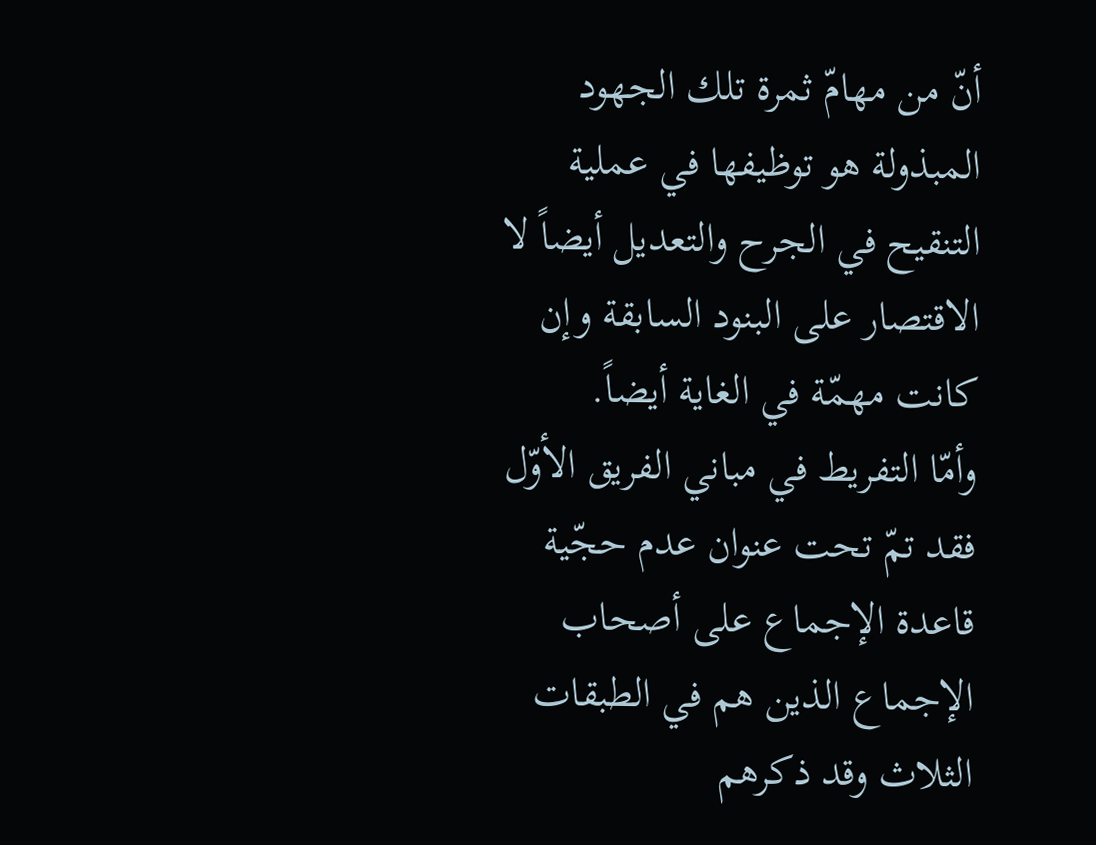أنّ من مهامّ ثمرة تلك الجهود المبذولة هو توظيفها في عملية التنقيح في الجرح والتعديل أيضاً لا الاقتصار على البنود السابقة وإن كانت مهمّة في الغاية أيضاً.
وأمّا التفريط في مباني الفريق الأوّل فقد تمّ تحت عنوان عدم حجّية قاعدة الإجماع على أصحاب الإجماع الذين هم في الطبقات الثلاث وقد ذكرهم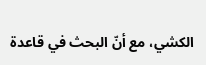الكشي، مع أنّ البحث في قاعدة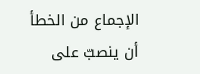الإجماع من الخطأ أن ينصبّ على